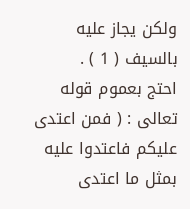ولكن يجاز عليه بالسيف ( 1 ) .
احتج بعموم قوله تعالى : ( فمن اعتدى عليكم فاعتدوا عليه بمثل ما اعتدى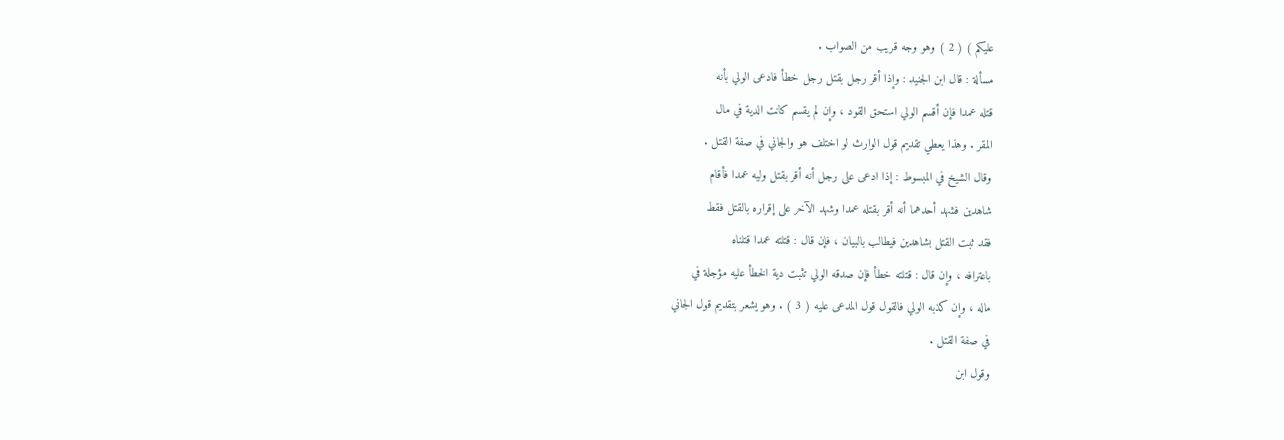عليكم ) ( 2 ) وهو وجه قريب من الصواب .
مسألة : قال ابن الجنيد : وإذا أقر رجل بقتل رجل خطأ فادعى الولي بأنه
قتله عمدا فإن أقسم الولي استحق القود ، وإن لم يقسم كانت الدية في مال
المقر . وهذا يعطي تقديم قول الوارث لو اختلف هو والجاني في صفة القتل .
وقال الشيخ في المبسوط : إذا ادعى على رجل أنه أقر بقتل وليه عمدا فأقام
شاهدين فشهد أحدهما أنه أقر بقتله عمدا وشهد الآخر على إقراره بالقتل فقط
فقد ثبت القتل بشاهدين فيطالب بالبيان ، فإن قال : قتلته عمدا قتلناه
باعترافه ، وإن قال : قتلته خطأ فإن صدقه الولي تثبت دية الخطأ عليه مؤجلة في
ماله ، وإن كذبه الولي فالقول قول المدعى عليه ( 3 ) . وهو يشعر بتقديم قول الجاني
في صفة القتل .
وقول ابن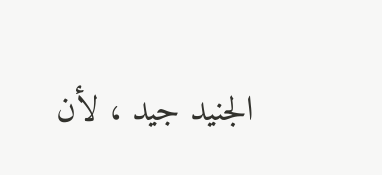الجنيد جيد ، لأن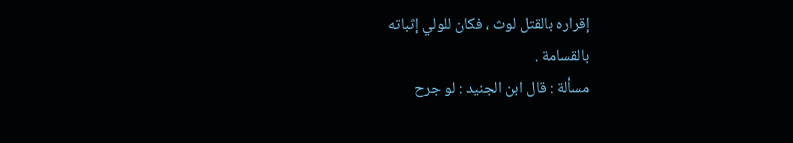إقراره بالقتل لوث ، فكان للولي إثباته
بالقسامة .
مسألة : قال ابن الجنيد : لو جرح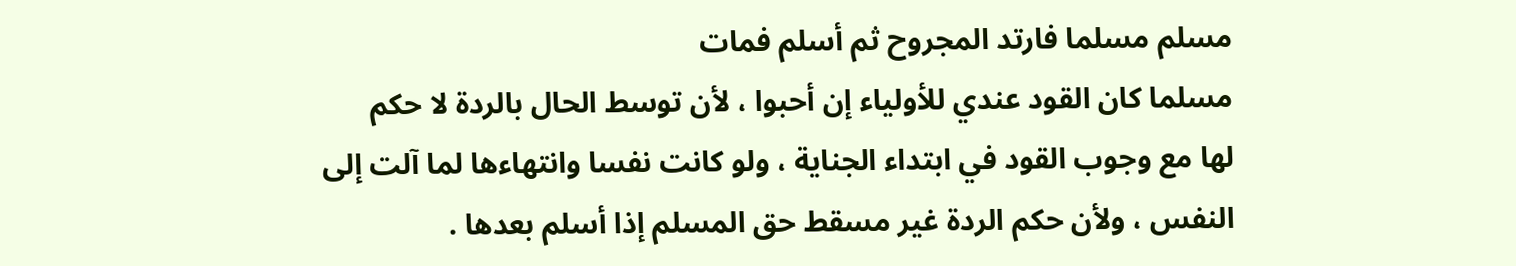مسلم مسلما فارتد المجروح ثم أسلم فمات
مسلما كان القود عندي للأولياء إن أحبوا ، لأن توسط الحال بالردة لا حكم
لها مع وجوب القود في ابتداء الجناية ، ولو كانت نفسا وانتهاءها لما آلت إلى
النفس ، ولأن حكم الردة غير مسقط حق المسلم إذا أسلم بعدها .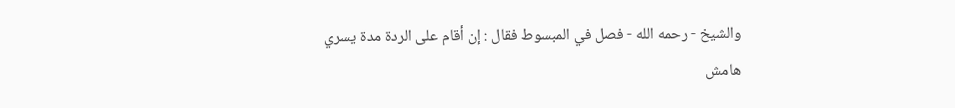والشيخ - رحمه الله - فصل في المبسوط فقال : إن أقام على الردة مدة يسري
هامش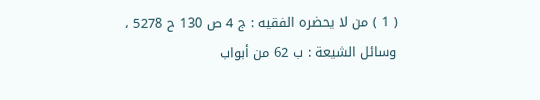( 1 ) من لا يحضره الفقيه : ج 4 ص 130 ح 5278 ، وسائل الشيعة : ب 62 من أبواب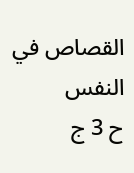القصاص في النفس
ح 3 ج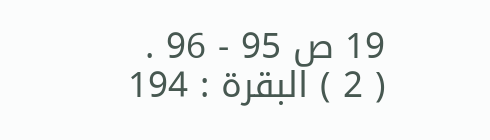19 ص 95 - 96 .
( 2 ) البقرة : 194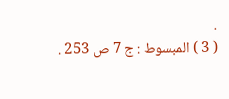.
( 3 ) المبسوط : ج 7 ص 253 .